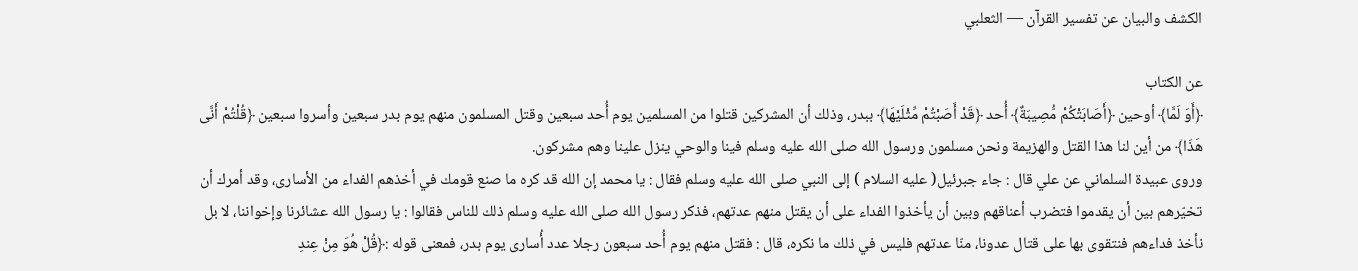الكشف والبيان عن تفسير القرآن — الثعلبي

عن الكتاب
﴿أَوَ لَمَّا﴾ أوحين ﴿أَصَابَتْكُمْ مُّصِيبَةٌ﴾ أُحد ﴿قَدْ أَصَبْتُمْ مِّثْلَيْهَا﴾ ببدر، وذلك أن المشركين قتلوا من المسلمين يوم أُحد سبعين وقتل المسلمون منهم يوم بدر سبعين وأسروا سبعين ﴿قُلْتُمْ أَنَّى هَذَا﴾ من أين لنا هذا القتل والهزيمة ونحن مسلمون ورسول الله صلى الله عليه وسلم فينا والوحي ينزل علينا وهم مشركون.
وروى عبيدة السلماني عن علي قال : جاء جبرئيل( عليه السلام ) إلى النبي صلى الله عليه وسلم فقال : يا محمد إن الله قد كره ما صنع قومك في أخذهم الفداء من الأسارى، وقد أمرك أن تخيّرهم بين أن يقدموا فتضرب أعناقهم وبين أن يأخذوا الفداء على أن يقتل منهم عدتهم، فذكر رسول الله صلى الله عليه وسلم ذلك للناس فقالوا : يا رسول الله عشائرنا وإخواننا، لا بل نأخذ فداءهم فنتقوى بها على قتال عدونا، منّا عدتهم فليس في ذلك ما نكره، قال : فقتل منهم يوم أُحد سبعون رجلا عدد أُسارى يوم بدر، فمعنى قوله :﴿قُلْ هُوَ مِنْ عِندِ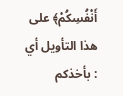أَنْفُسِكُمْ﴾ على هذا التأويل أي : بأخذكم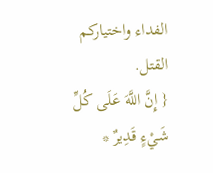الفداء واختياركم القتل.
{ إِنَّ اللَّهَ عَلَى كُلِّ شَيْءٍ قَدِيرٌ *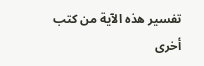تفسير هذه الآية من كتب أخرى